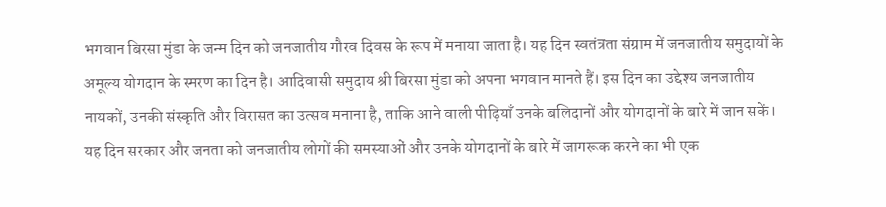भगवान बिरसा मुंडा के जन्म दिन को जनजातीय गौरव दिवस के रूप में मनाया जाता है। यह दिन स्वतंत्रता संग्राम में जनजातीय समुदायों के अमूल्य योगदान के स्मरण का दिन है। आदिवासी समुदाय श्री बिरसा मुंडा को अपना भगवान मानते हैं। इस दिन का उद्देश्य जनजातीय नायकों, उनकी संस्कृति और विरासत का उत्सव मनाना है, ताकि आने वाली पीढ़ियाँ उनके बलिदानों और योगदानों के बारे में जान सकें। यह दिन सरकार और जनता को जनजातीय लोगों की समस्याओं और उनके योगदानों के बारे में जागरूक करने का भी एक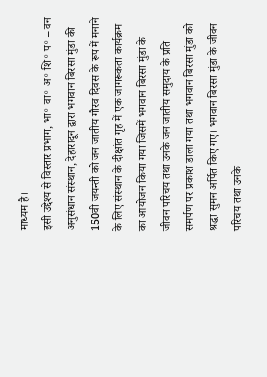माध्यम है।
इसी उद्देश्य से विस्तार प्रभाग, भा॰ वा॰ अ॰ शि॰ प॰ – वन अनुसंधान संस्थान, देहारादून द्वारा भगवान बिरसा मुंडा की 150वी जयन्ती को जन जातीय गौरव दिवस के रूप में मनाने के लिए संस्थान के दीक्षांत गृह में एक जागरूकता कार्यक्रम का आयोजन किया गया जिसमें भगवान बिरसा मुंडा के जीवन परिचय तथा उनके जन जातीय समुदाय के प्रति समर्पण पर प्रकाश डाला गया तथा भगवान बिरसा मुंडा को श्रद्धा सुमन अर्पित किए गए। भगवान बिरसा मुंडा के जीवन परिचय तथा उनके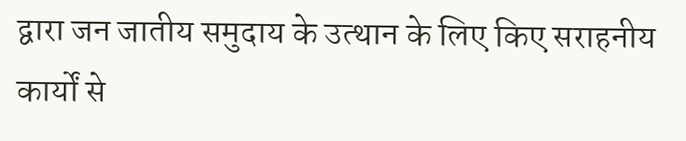द्वारा जन जातीय समुदाय के उत्थान के लिए किए सराहनीय कार्यों से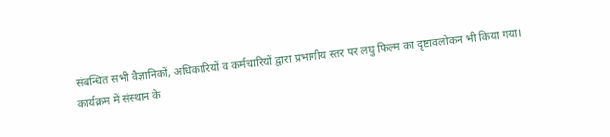संबन्धित सभी वैज्ञानिकों, अधिकारियों व कर्मचारियों द्वारा प्रभागीय स्तर पर लघु फिल्म का दृष्टावलोकन भी किया गया।
कार्यक्रम में संस्थान के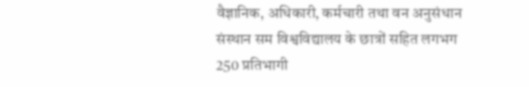वैज्ञानिक, अधिकारी, कर्मचारी तथा वन अनुसंधान संस्थान सम विश्वविद्यालय के छात्रों सहित लगभग 250 प्रतिभागी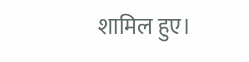शामिल हुए।